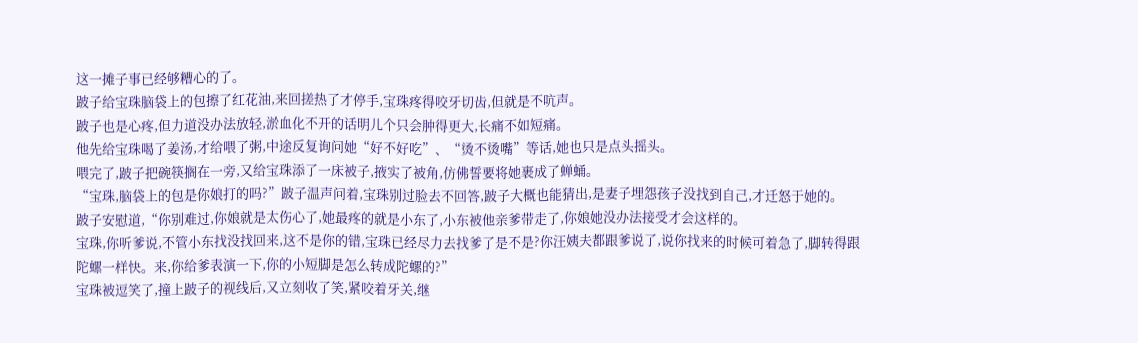这一摊子事已经够糟心的了。
跛子给宝珠脑袋上的包擦了红花油,来回搓热了才停手,宝珠疼得咬牙切齿,但就是不吭声。
跛子也是心疼,但力道没办法放轻,淤血化不开的话明儿个只会肿得更大,长痛不如短痛。
他先给宝珠喝了姜汤,才给喂了粥,中途反复询问她“好不好吃”、“烫不烫嘴”等话,她也只是点头摇头。
喂完了,跛子把碗筷搁在一旁,又给宝珠添了一床被子,掖实了被角,仿佛誓要将她裹成了蝉蛹。
“宝珠,脑袋上的包是你娘打的吗?”跛子温声问着,宝珠别过脸去不回答,跛子大概也能猜出,是妻子埋怨孩子没找到自己,才迁怒于她的。
跛子安慰道,“你别难过,你娘就是太伤心了,她最疼的就是小东了,小东被他亲爹带走了,你娘她没办法接受才会这样的。
宝珠,你听爹说,不管小东找没找回来,这不是你的错,宝珠已经尽力去找爹了是不是?你汪姨夫都跟爹说了,说你找来的时候可着急了,脚转得跟陀螺一样快。来,你给爹表演一下,你的小短脚是怎么转成陀螺的?”
宝珠被逗笑了,撞上跛子的视线后,又立刻收了笑,紧咬着牙关,继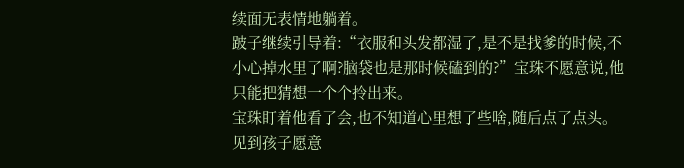续面无表情地躺着。
跛子继续引导着:“衣服和头发都湿了,是不是找爹的时候,不小心掉水里了啊?脑袋也是那时候磕到的?”宝珠不愿意说,他只能把猜想一个个拎出来。
宝珠盯着他看了会,也不知道心里想了些啥,随后点了点头。
见到孩子愿意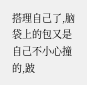搭理自己了,脑袋上的包又是自己不小心撞的,跛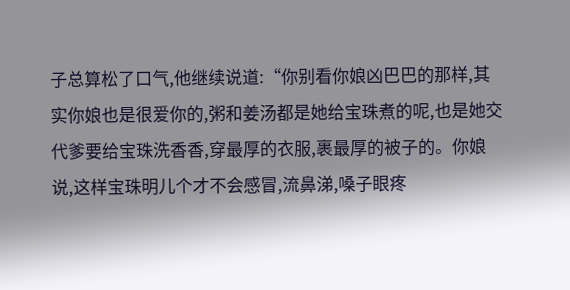子总算松了口气,他继续说道:“你别看你娘凶巴巴的那样,其实你娘也是很爱你的,粥和姜汤都是她给宝珠煮的呢,也是她交代爹要给宝珠洗香香,穿最厚的衣服,裹最厚的被子的。你娘说,这样宝珠明儿个才不会感冒,流鼻涕,嗓子眼疼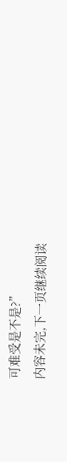可难受是不是?”
内容未完,下一页继续阅读